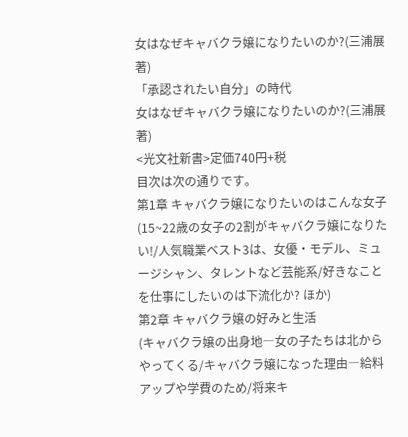女はなぜキャバクラ嬢になりたいのか?(三浦展著)
「承認されたい自分」の時代
女はなぜキャバクラ嬢になりたいのか?(三浦展著)
<光文社新書>定価740円+税
目次は次の通りです。
第1章 キャバクラ嬢になりたいのはこんな女子
(15~22歳の女子の2割がキャバクラ嬢になりたい!/人気職業ベスト3は、女優・モデル、ミュージシャン、タレントなど芸能系/好きなことを仕事にしたいのは下流化か? ほか)
第2章 キャバクラ嬢の好みと生活
(キャバクラ嬢の出身地―女の子たちは北からやってくる/キャバクラ嬢になった理由―給料アップや学費のため/将来キ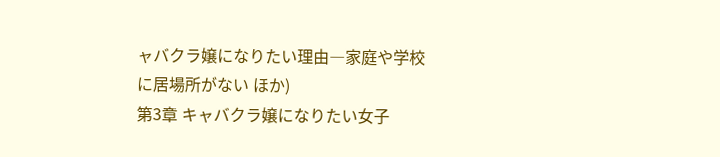ャバクラ嬢になりたい理由―家庭や学校に居場所がない ほか)
第3章 キャバクラ嬢になりたい女子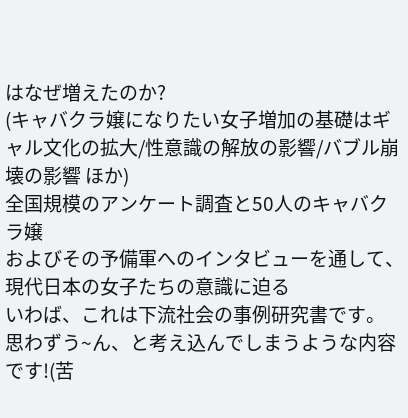はなぜ増えたのか?
(キャバクラ嬢になりたい女子増加の基礎はギャル文化の拡大/性意識の解放の影響/バブル崩壊の影響 ほか)
全国規模のアンケート調査と50人のキャバクラ嬢
およびその予備軍へのインタビューを通して、
現代日本の女子たちの意識に迫る
いわば、これは下流社会の事例研究書です。
思わずう~ん、と考え込んでしまうような内容です!(苦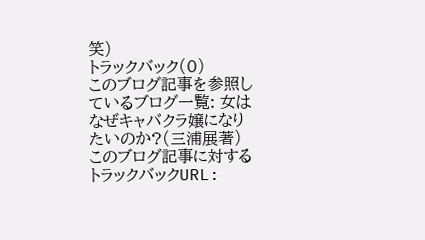笑)
トラックバック(0)
このブログ記事を参照しているブログ一覧: 女はなぜキャバクラ嬢になりたいのか?(三浦展著)
このブログ記事に対するトラックバックURL: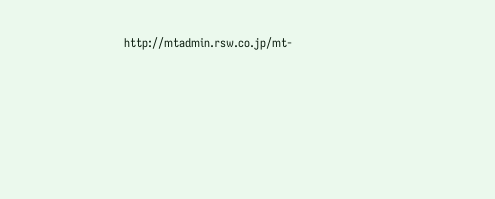http://mtadmin.rsw.co.jp/mt-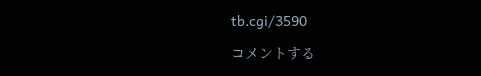tb.cgi/3590

コメントする